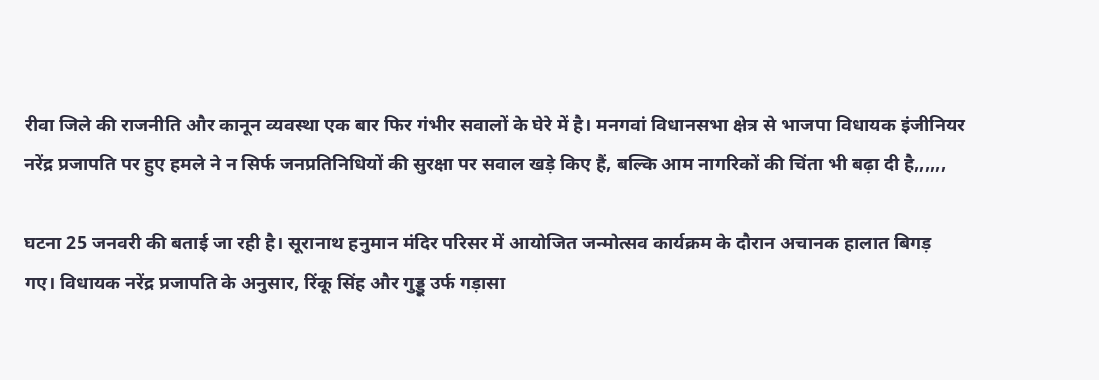रीवा जिले की राजनीति और कानून व्यवस्था एक बार फिर गंभीर सवालों के घेरे में है। मनगवां विधानसभा क्षेत्र से भाजपा विधायक इंजीनियर नरेंद्र प्रजापति पर हुए हमले ने न सिर्फ जनप्रतिनिधियों की सुरक्षा पर सवाल खड़े किए हैं, बल्कि आम नागरिकों की चिंता भी बढ़ा दी है,,,,,,

घटना 25 जनवरी की बताई जा रही है। सूरानाथ हनुमान मंदिर परिसर में आयोजित जन्मोत्सव कार्यक्रम के दौरान अचानक हालात बिगड़ गए। विधायक नरेंद्र प्रजापति के अनुसार, रिंकू सिंह और गुड्डू उर्फ गड़ासा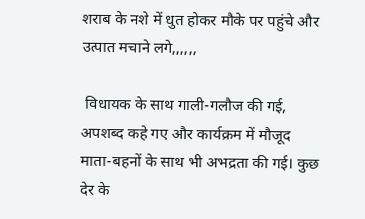शराब के नशे में धुत होकर मौके पर पहुंचे और उत्पात मचाने लगे,,,,,,

 विधायक के साथ गाली-गलौज की गई, अपशब्द कहे गए और कार्यक्रम में मौजूद माता-बहनों के साथ भी अभद्रता की गई। कुछ देर के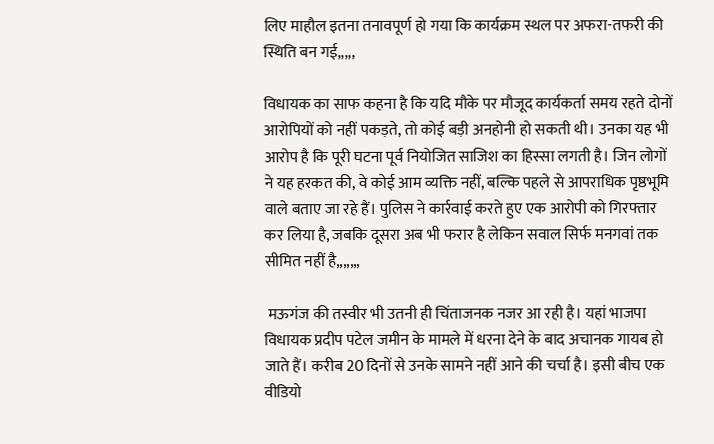लिए माहौल इतना तनावपूर्ण हो गया कि कार्यक्रम स्थल पर अफरा-तफरी की स्थिति बन गई,,,,,

विधायक का साफ कहना है कि यदि मौके पर मौजूद कार्यकर्ता समय रहते दोनों आरोपियों को नहीं पकड़ते, तो कोई बड़ी अनहोनी हो सकती थी। उनका यह भी आरोप है कि पूरी घटना पूर्व नियोजित साजिश का हिस्सा लगती है। जिन लोगों ने यह हरकत की, वे कोई आम व्यक्ति नहीं, बल्कि पहले से आपराधिक पृष्ठभूमि वाले बताए जा रहे हैं। पुलिस ने कार्रवाई करते हुए एक आरोपी को गिरफ्तार कर लिया है, जबकि दूसरा अब भी फरार है लेकिन सवाल सिर्फ मनगवां तक सीमित नहीं है,,,,,,,

 मऊगंज की तस्वीर भी उतनी ही चिंताजनक नजर आ रही है। यहां भाजपा विधायक प्रदीप पटेल जमीन के मामले में धरना देने के बाद अचानक गायब हो जाते हैं। करीब 20 दिनों से उनके सामने नहीं आने की चर्चा है। इसी बीच एक वीडियो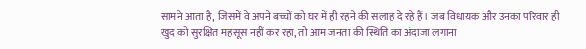सामने आता है, जिसमें वे अपने बच्चों को घर में ही रहने की सलाह दे रहे हैं। जब विधायक और उनका परिवार ही खुद को सुरक्षित महसूस नहीं कर रहा, तो आम जनता की स्थिति का अंदाजा लगाना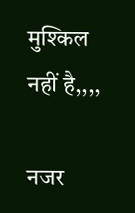मुश्किल नहीं है,,,,

नजर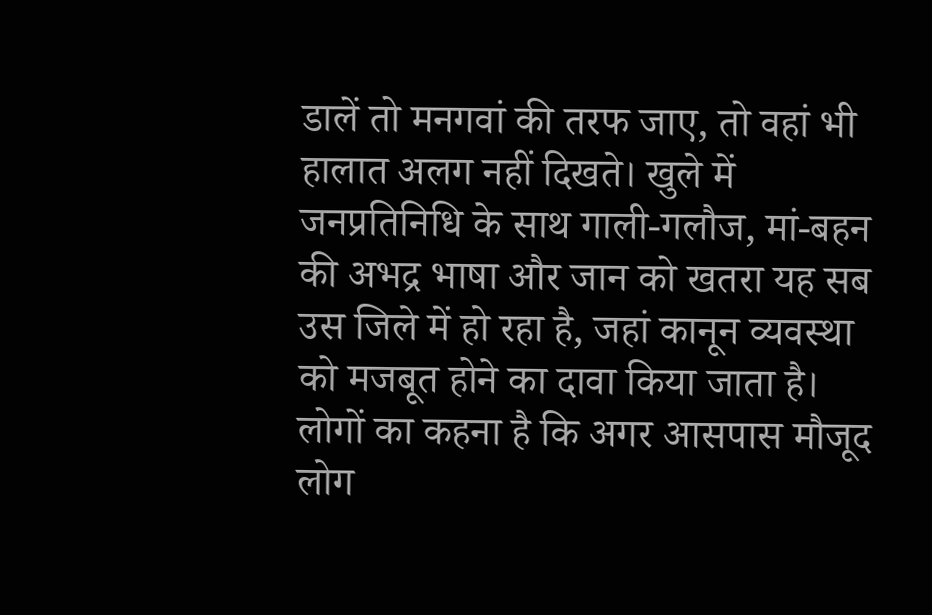डालें तो मनगवां की तरफ जाए, तो वहां भी हालात अलग नहीं दिखते। खुले में जनप्रतिनिधि के साथ गाली-गलौज, मां-बहन की अभद्र भाषा और जान को खतरा यह सब उस जिले में हो रहा है, जहां कानून व्यवस्था को मजबूत होने का दावा किया जाता है। लोगों का कहना है कि अगर आसपास मौजूद लोग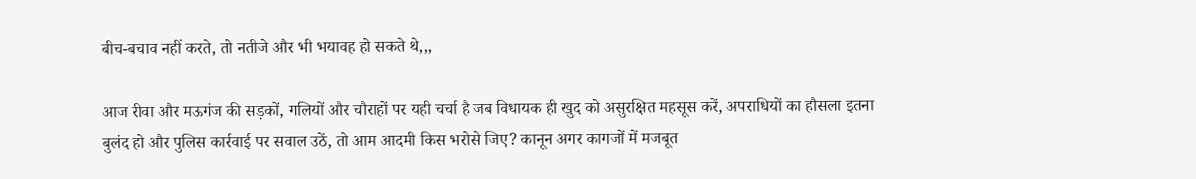बीच-बचाव नहीं करते, तो नतीजे और भी भयावह हो सकते थे,,,

आज रीवा और मऊगंज की सड़कों, गलियों और चौराहों पर यही चर्चा है जब विधायक ही खुद को असुरक्षित महसूस करें, अपराधियों का हौसला इतना बुलंद हो और पुलिस कार्रवाई पर सवाल उठें, तो आम आदमी किस भरोसे जिए? कानून अगर कागजों में मजबूत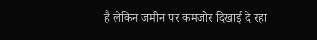है लेकिन जमीन पर कमजोर दिखाई दे रहा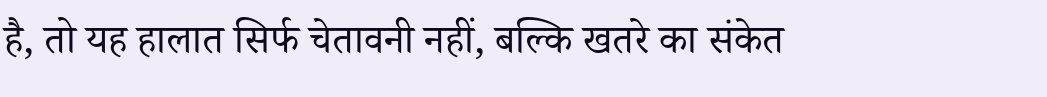है, तो यह हालात सिर्फ चेतावनी नहीं, बल्कि खतरे का संकेत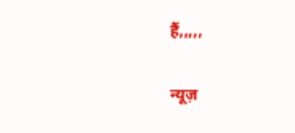हैं,,,,,

न्यूज़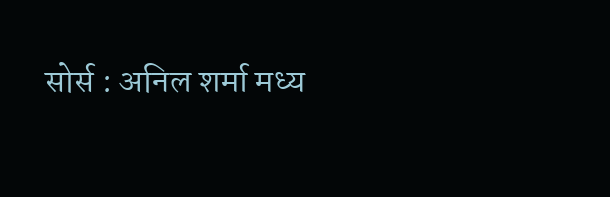सोर्स : अनिल शर्मा मध्य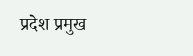प्रदेश प्रमुख